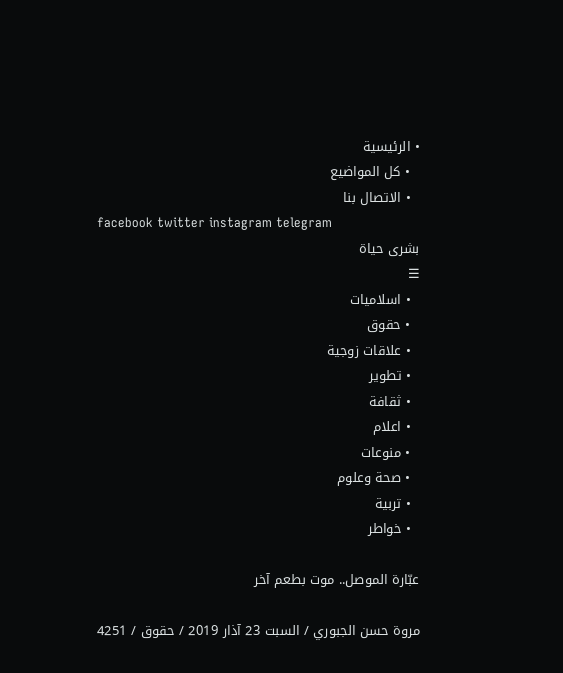• الرئيسية
  • كل المواضيع
  • الاتصال بنا
facebook twitter instagram telegram
بشرى حياة
☰
  • اسلاميات
  • حقوق
  • علاقات زوجية
  • تطوير
  • ثقافة
  • اعلام
  • منوعات
  • صحة وعلوم
  • تربية
  • خواطر

عبّارة الموصل.. موت بطعم آخر

مروة حسن الجبوري / السبت 23 آذار 2019 / حقوق / 4251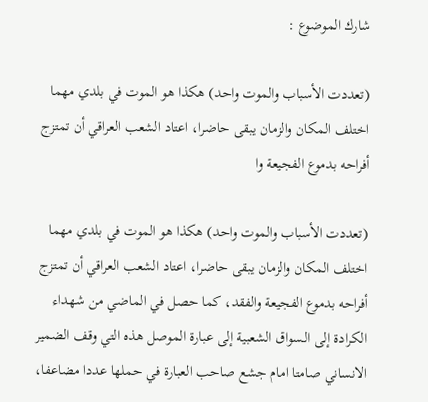شارك الموضوع :

(تعددت الأسباب والموت واحد) هكذا هو الموت في بلدي مهما اختلف المكان والزمان يبقى حاضرا، اعتاد الشعب العراقي أن تمتزج أفراحه بدموع الفجيعة وا

(تعددت الأسباب والموت واحد) هكذا هو الموت في بلدي مهما اختلف المكان والزمان يبقى حاضرا، اعتاد الشعب العراقي أن تمتزج أفراحه بدموع الفجيعة والفقد، كما حصل في الماضي من شهداء الكرادة إلى الـسواق الشعبية إلى عبارة الموصل هذه التي وقف الضمير الانساني صامتا امام جشع صاحب العبارة في حملها عددا مضاعفا،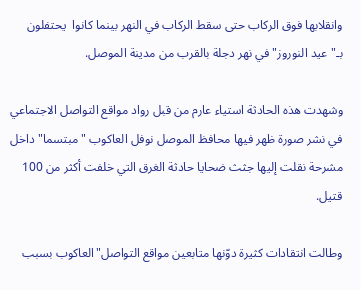وانقلابها فوق الركاب حتى سقط الركاب في النهر بينما كانوا  يحتفلون بـ"عيد النوروز" في نهر دجلة بالقرب من مدينة الموصل.

وشهدت هذه الحادثة استياء عارم من قبل رواد مواقع التواصل الاجتماعي في نشر صورة ظهر فيها محافظ الموصل نوفل العاكوب "مبتسما" داخل مشرحة نقلت إليها جثث ضحايا حادثة الغرق التي خلفت أكثر من 100 قتيل.

وطالت انتقادات كثيرة دوّنها متابعين مواقع التواصل"العاكوب بسبب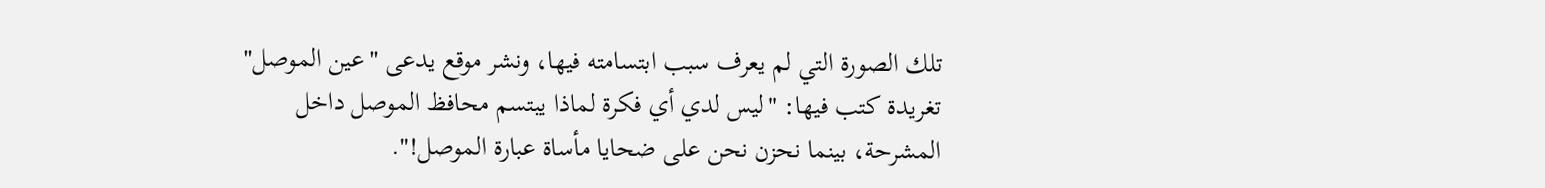تلك الصورة التي لم يعرف سبب ابتسامته فيها، ونشر موقع يدعى "عين الموصل" تغريدة كتب فيها: "ليس لدي أي فكرة لماذا يبتسم محافظ الموصل داخل المشرحة، بينما نحزن نحن على ضحايا مأساة عبارة الموصل!".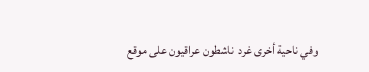وفي ناحية أخرى غرد  ناشطون عراقيون على موقع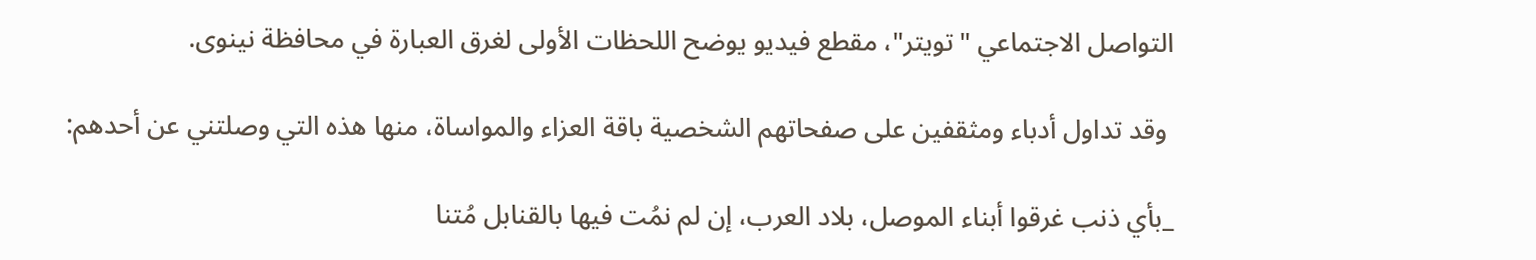التواصل الاجتماعي "تويتر"، مقطع فيديو يوضح اللحظات الأولى لغرق العبارة في محافظة نينوى.

 وقد تداول أدباء ومثقفين على صفحاتهم الشخصية باقة العزاء والمواساة، منها هذه التي وصلتني عن أحدهم:

_بأي ذنب غرقوا أبناء الموصل، بلاد العرب، إن لم نمُت فيها بالقنابل مُتنا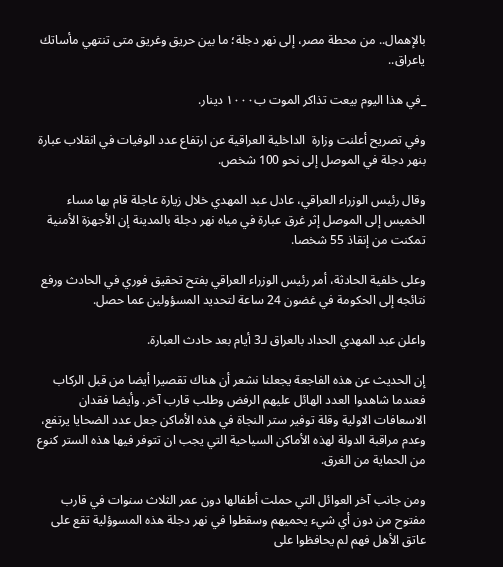بالإهمال.. من محطة مصر، إلى نهر دجلة؛ ما بين حريق وغريق متى تنتهي مأساتك  ياعراق..

_في هذا اليوم بيعت تذاكر الموت ب١٠٠٠ دينار.

وفي تصريح أعلنت وزارة  الداخلية العراقية عن ارتفاع عدد الوفيات في انقلاب عبارة بنهر دجلة في الموصل إلى نحو 100 شخص.

وقال رئيس الوزراء العراقي، عادل عبد المهدي خلال زيارة عاجلة قام بها مساء الخميس إلى الموصل إثر غرق عبارة في مياه نهر دجلة بالمدينة إن الأجهزة الأمنية تمكنت من إنقاذ 55 شخصا.

وعلى خلفية الحادثة، أمر رئيس الوزراء العراقي بفتح تحقيق فوري في الحادث ورفع نتائجه إلى الحكومة في غضون 24 ساعة لتحديد المسؤولين عما حصل.

واعلن عبد المهدي الحداد بالعراق لـ3 أيام بعد حادث العبارة.

إن الحديث عن هذه الفاجعة يجعلنا نشعر أن هناك تقصيرا أيضا من قبل الركاب فعندما شاهدوا العدد الهائل عليهم الرفض وطلب قارب آخر. وأيضا فقدان الاسعافات الاولية وقلة توفير ستر النجاة في هذه الأماكن جعل عدد الضحايا يرتفع، وعدم مراقبة الدولة لهذه الأماكن السياحية التي يجب ان تتوفر فيها هذه الستر كنوع من الحماية من الغرق.

ومن جانب آخر العوائل التي حملت أطفالها دون عمر الثلاث سنوات في قارب مفتوح من دون أي شيء يحميهم وسقطوا في نهر دجلة هذه المسوؤلية تقع على عاتق الأهل فهم لم يحافظوا على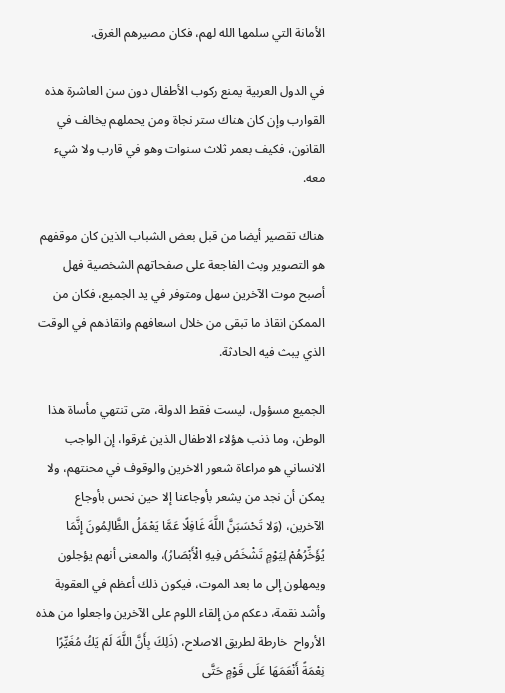الأمانة التي سلمها الله لهم، فكان مصيرهم الغرق.

في الدول العربية يمنع ركوب الأطفال دون سن العاشرة هذه القوارب وإن كان هناك ستر نجاة ومن يحملهم يخالف في القانون، فكيف بعمر ثلاث سنوات وهو في قارب ولا شيء معه.

هناك تقصير أيضا من قبل بعض الشباب الذين كان موقفهم هو التصوير وبث الفاجعة على صفحاتهم الشخصية فهل أصبح موت الآخرين سهل ومتوفر في يد الجميع، فكان من الممكن انقاذ ما تبقى من خلال اسعافهم وانقاذهم في الوقت الذي يبث فيه الحادثة.

الجميع مسؤول، ليست فقط الدولة، متى تنتهي مأساة هذا الوطن، وما ذنب هؤلاء الاطفال الذين غرقوا، إن الواجب الانساني هو مراعاة شعور الاخرين والوقوف في محنتهم، ولا يمكن أن نجد من يشعر بأوجاعنا إلا حين نحس بأوجاع الآخرين، (وَلا تَحْسَبَنَّ اللَّهَ غَافِلًا عَمَّا يَعْمَلُ الظَّالِمُونَ إِنَّمَا يُؤَخِّرُهُمْ لِيَوْمٍ تَشْخَصُ فِيهِ الْأَبْصَارُ)، والمعنى أنهم يؤجلون ويمهلون إلى ما بعد الموت، فيكون ذلك أعظم في العقوبة وأشد نقمة، دعكم من إلقاء اللوم على الآخرين واجعلوا من هذه الأرواح  خارطة لطريق الاصلاح، (ذَلِكَ بِأَنَّ اللَّهَ لَمْ يَكُ مُغَيِّرًا نِعْمَةً أَنْعَمَهَا عَلَى قَوْمٍ حَتَّى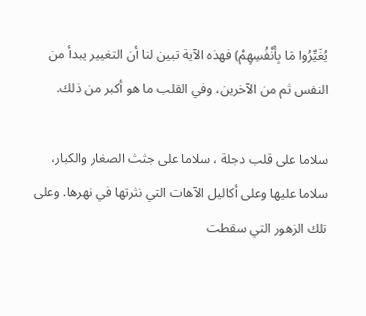يُغَيِّرُوا مَا بِأَنْفُسِهِمْ) فهذه الآية تبين لنا أن التغيير يبدأ من النفس ثم من الآخرين، وفي القلب ما هو أكبر من ذلك.

سلاما على قلب دجلة ، سلاما على جثث الصغار والكبار، سلاما عليها وعلى أكاليل الآهات التي نثرتها في نهرها. وعلى تلك الزهور التي سقطت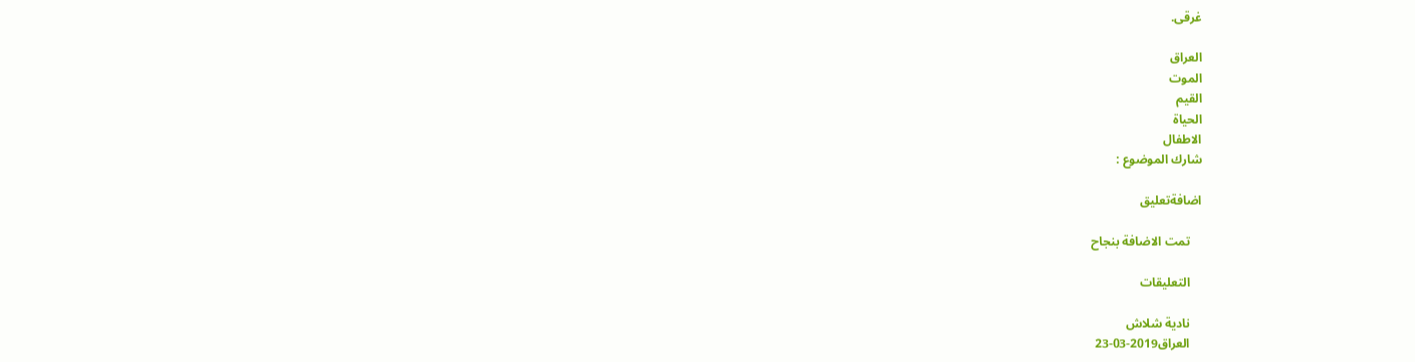غرقى.

العراق
الموت
القيم
الحياة
الاطفال
شارك الموضوع :

اضافةتعليق

    تمت الاضافة بنجاح

    التعليقات

    نادية شلاش
    العراق2019-03-23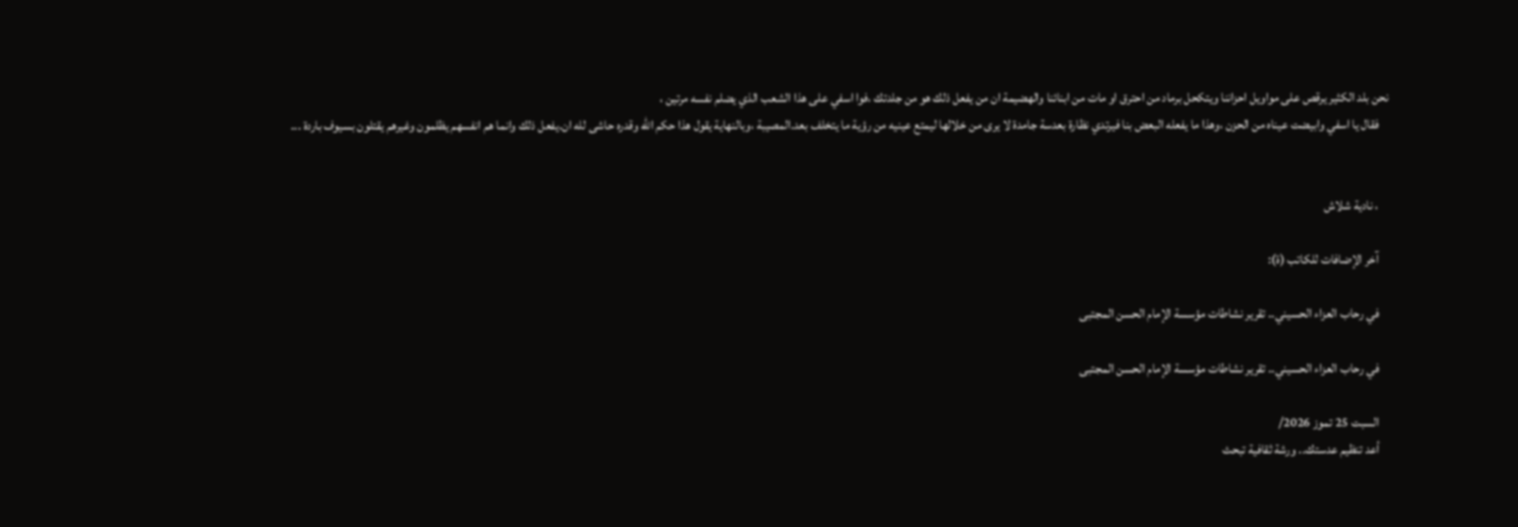نحن بلد الكثير يرقص على مواويل احزاننا ويتكحل برماد من احترق او مات من ابنائنا والهضيمة ان من يفعل ذلك هو من جلدتك ،فوا اسفي على هذا الشعب الذي يضلم نفسه مرتين ،
    فقال يا اسفي وابيضت عيناه من الحزن ،وهذا ما يفعله البعض بنا فيرتدي نظارة بعدسة جامدة لا يرى من خلالها ليمتع عينيه من رؤية ما يتخلف بعد.المصيبة ،وبالنهاية يقول هذا حكم الله وقدره حاشى لله ان.يفعل ذلك وانما هم انفسهم يظلمون وغيرهم يقتلون بسيوف باردة ...


    ، نادية شلاش

    آخر الإضافات للكاتب (ة):

    في رحاب العزاء الحسيني.. تقرير نشاطات مؤسسة الإمام الحسن المجتبى

    في رحاب العزاء الحسيني.. تقرير نشاطات مؤسسة الإمام الحسن المجتبى

    السبت 25 تموز 2026/
    أعد تنظيم عدستك.. ورشة ثقافية تبحث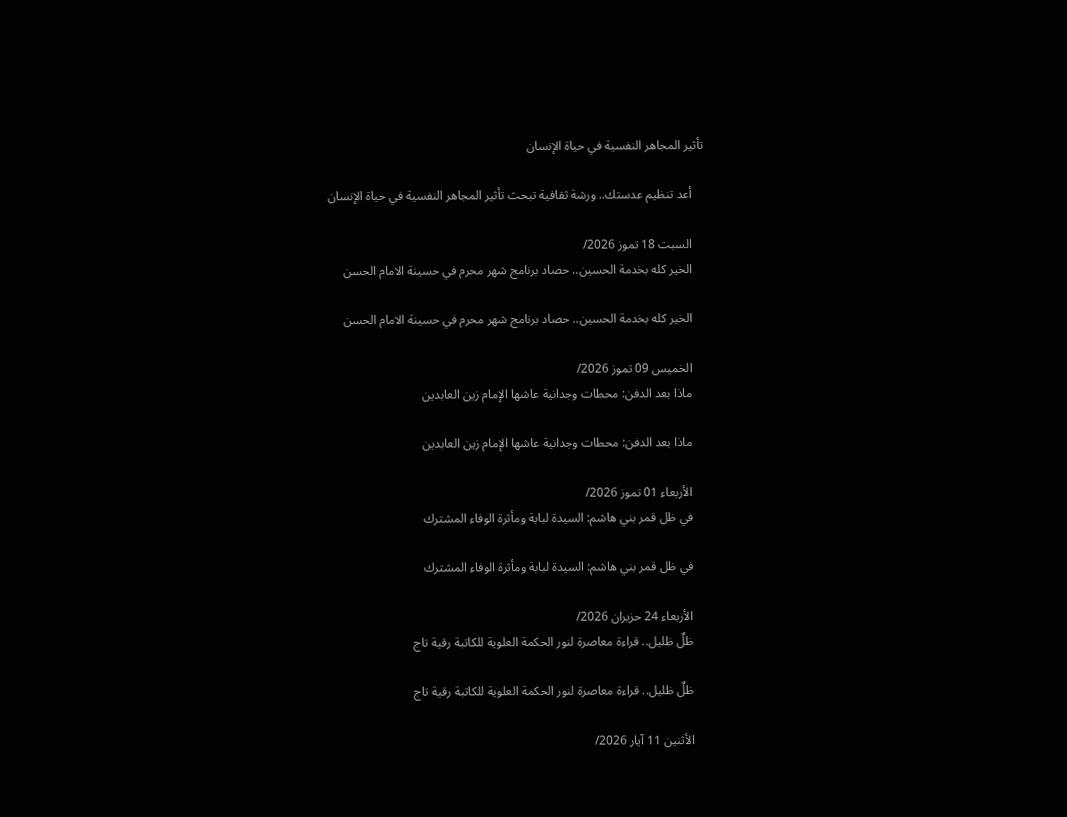تأثير المجاهر النفسية في حياة الإنسان

    أعد تنظيم عدستك.. ورشة ثقافية تبحث تأثير المجاهر النفسية في حياة الإنسان

    السبت 18 تموز 2026/
    الخير كله بخدمة الحسين.. حصاد برنامج شهر محرم في حسينة الامام الحسن

    الخير كله بخدمة الحسين.. حصاد برنامج شهر محرم في حسينة الامام الحسن

    الخميس 09 تموز 2026/
    ماذا بعد الدفن: محطات وجدانية عاشها الإمام زين العابدين

    ماذا بعد الدفن: محطات وجدانية عاشها الإمام زين العابدين

    الأربعاء 01 تموز 2026/
    في ظل قمر بني هاشم: السيدة لبابة ومأثرة الوفاء المشترك

    في ظل قمر بني هاشم: السيدة لبابة ومأثرة الوفاء المشترك

    الأربعاء 24 حزيران 2026/
    ظلٌ ظليل.. قراءة معاصرة لنور الحكمة العلوية للكاتبة رقية تاج

    ظلٌ ظليل.. قراءة معاصرة لنور الحكمة العلوية للكاتبة رقية تاج

    الأثنين 11 آيار 2026/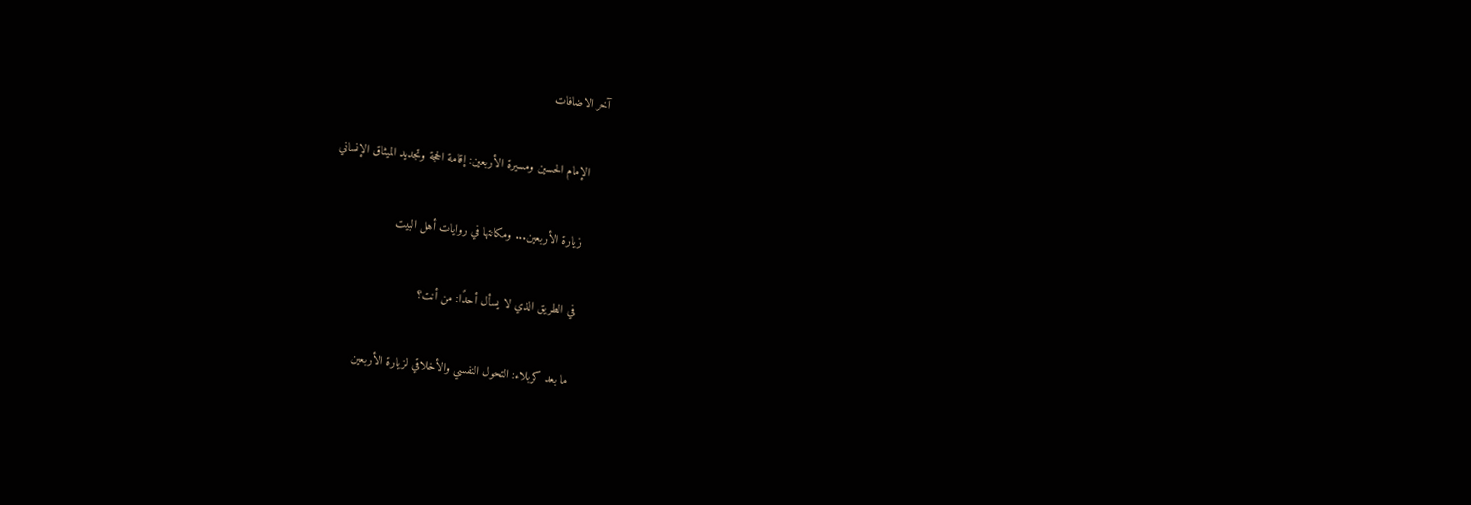آخر الاضافات

    الإمام الحسين ومسيرة الأربعين: إقامة الحجة وتجديد الميثاق الإنساني

    زيارة الأربعين... ومكانتها في روايات أهل البيت

    في الطريق الذي لا يسأل أحدًا: من أنت؟

    ما بعد كربلاء: التحول النفسي والأخلاقي لزيارة الأربعين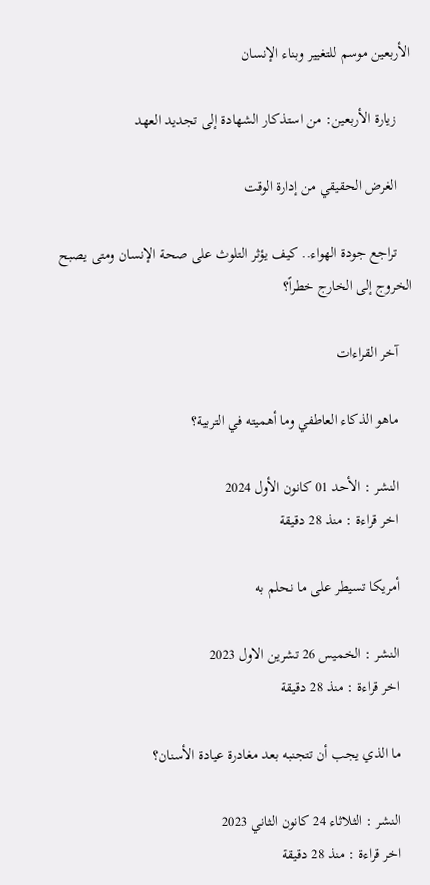الأربعين موسم للتغيير وبناء الإنسان

    زيارة الأربعين: من استذكار الشهادة إلى تجديد العهد

    الغرض الحقيقي من إدارة الوقت

    تراجع جودة الهواء.. كيف يؤثر التلوث على صحة الإنسان ومتى يصبح الخروج إلى الخارج خطراً؟

    آخر القراءات

    ماهو الذكاء العاطفي وما أهميته في التربية؟

    النشر : الأحد 01 كانون الأول 2024
    اخر قراءة : منذ 28 دقيقة

    أمريكا تسيطر على ما نحلم به

    النشر : الخميس 26 تشرين الاول 2023
    اخر قراءة : منذ 28 دقيقة

    ما الذي يجب أن تتجنبه بعد مغادرة عيادة الأسنان؟

    النشر : الثلاثاء 24 كانون الثاني 2023
    اخر قراءة : منذ 28 دقيقة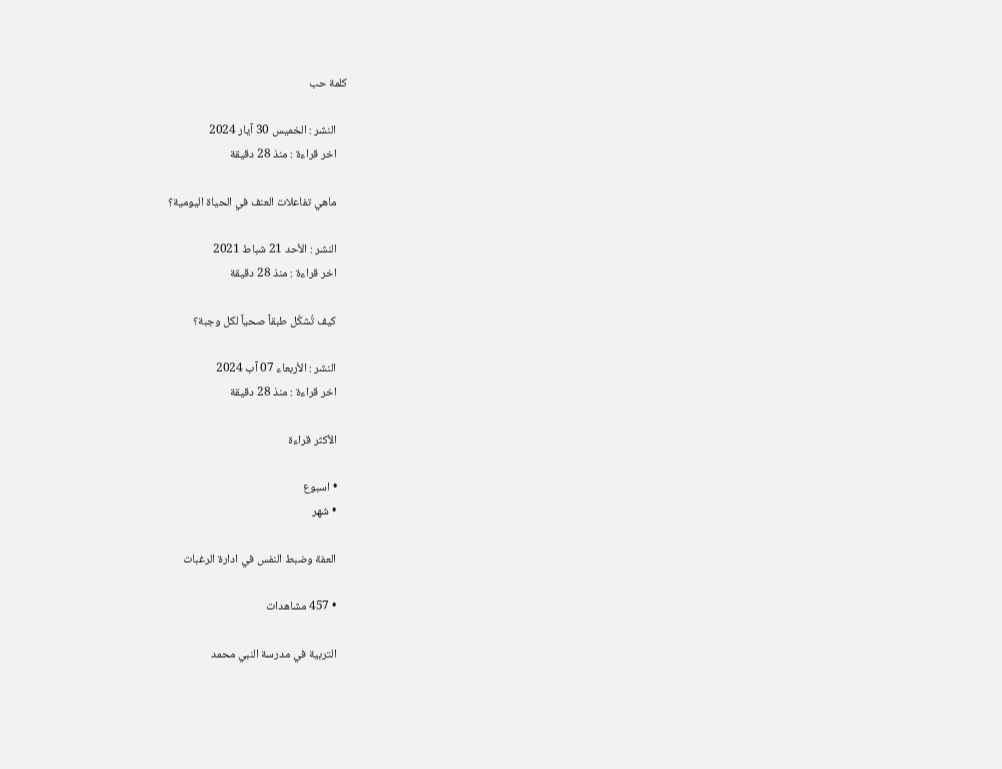كلمة حب

    النشر : الخميس 30 آيار 2024
    اخر قراءة : منذ 28 دقيقة

    ماهي تفاعلات العنف في الحياة اليومية؟

    النشر : الأحد 21 شباط 2021
    اخر قراءة : منذ 28 دقيقة

    كيف تُشكّل طبقاً صحياً لكل وجبة؟

    النشر : الأربعاء 07 آب 2024
    اخر قراءة : منذ 28 دقيقة

    الأكثر قراءة

    • اسبوع
    • شهر

    العفة وضبط النفس في ادارة الرغبات

    • 457 مشاهدات

    التربية في مدرسة النبي محمد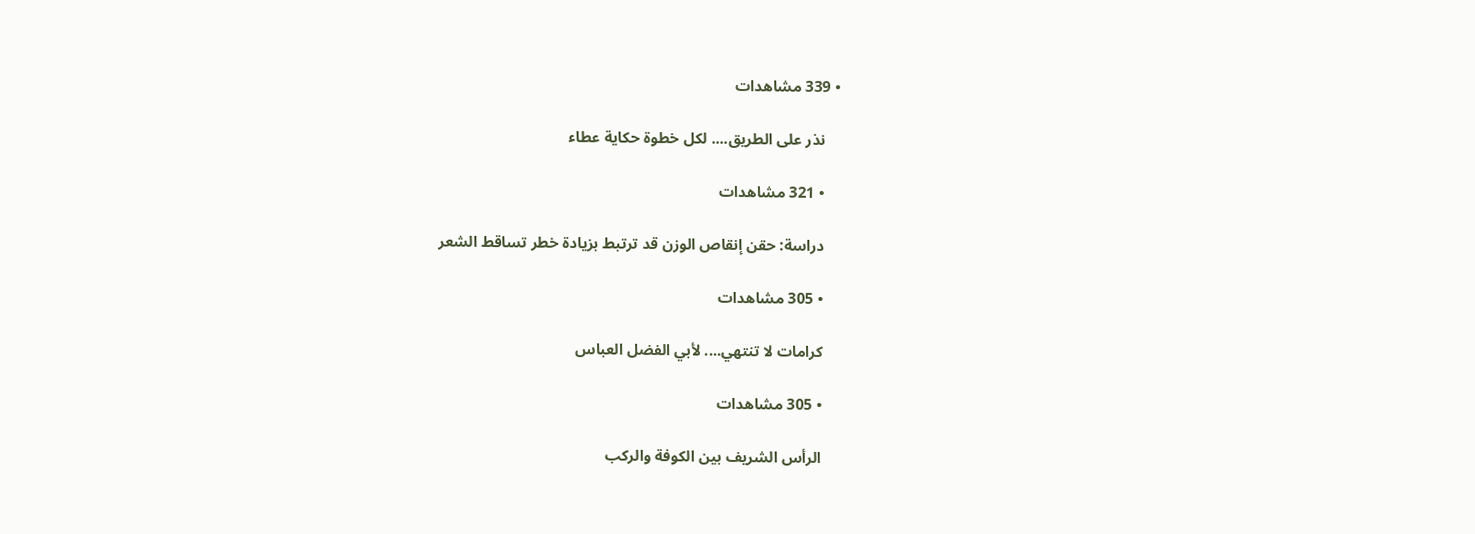• 339 مشاهدات

    نذر على الطريق.... لكل خطوة حكاية عطاء

    • 321 مشاهدات

    دراسة: حقن إنقاص الوزن قد ترتبط بزيادة خطر تساقط الشعر

    • 305 مشاهدات

    كرامات لا تنتهي.... لأبي الفضل العباس

    • 305 مشاهدات

    الرأس الشريف بين الكوفة والركب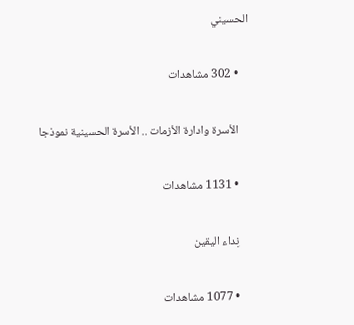الحسيني

    • 302 مشاهدات

    الأسرة وادارة الأزمات .. الأسرة الحسينية نموذجا

    • 1131 مشاهدات

    نِداء اليقين

    • 1077 مشاهدات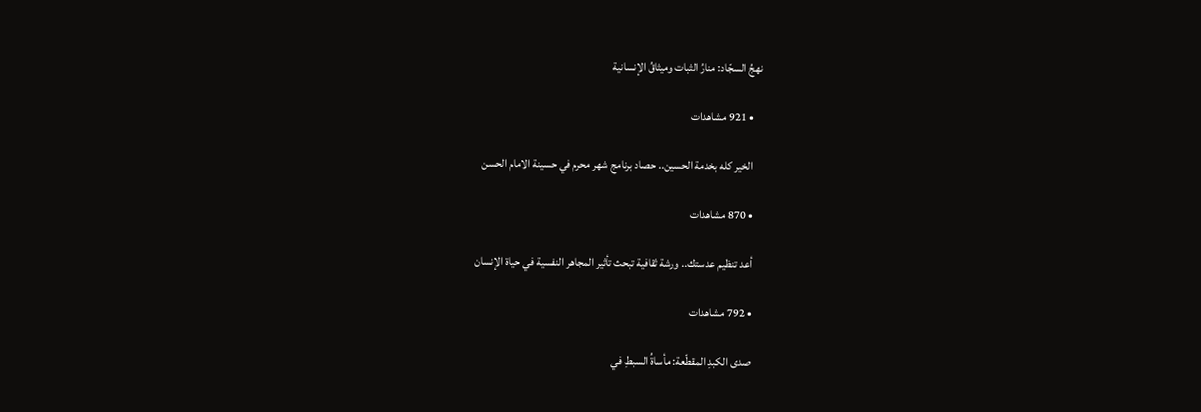نهجُ السجّاد: منارُ الثبات وميثاقُ الإنسانية

    • 921 مشاهدات

    الخير كله بخدمة الحسين.. حصاد برنامج شهر محرم في حسينة الامام الحسن

    • 870 مشاهدات

    أعد تنظيم عدستك.. ورشة ثقافية تبحث تأثير المجاهر النفسية في حياة الإنسان

    • 792 مشاهدات

    صدى الكبدِ المقطّعة: مأساةُ السبطِ في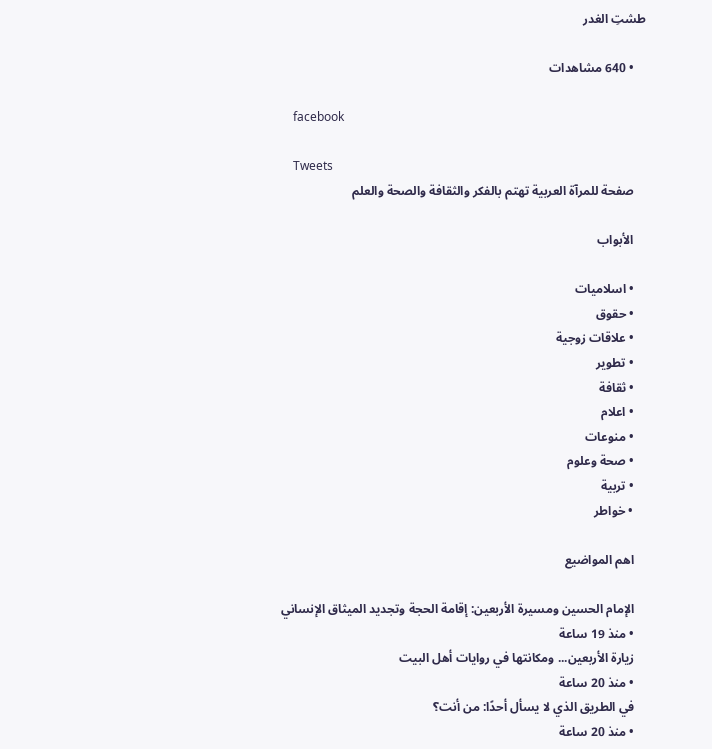طشتِ الغدر

    • 640 مشاهدات

    facebook

    Tweets
    صفحة للمرآة العربية تهتم بالفكر والثقافة والصحة والعلم

    الأبواب

    • اسلاميات
    • حقوق
    • علاقات زوجية
    • تطوير
    • ثقافة
    • اعلام
    • منوعات
    • صحة وعلوم
    • تربية
    • خواطر

    اهم المواضيع

    الإمام الحسين ومسيرة الأربعين: إقامة الحجة وتجديد الميثاق الإنساني
    • منذ 19 ساعة
    زيارة الأربعين... ومكانتها في روايات أهل البيت
    • منذ 20 ساعة
    في الطريق الذي لا يسأل أحدًا: من أنت؟
    • منذ 20 ساعة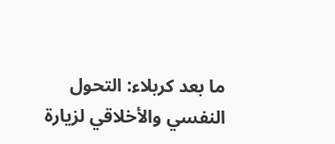ما بعد كربلاء: التحول النفسي والأخلاقي لزيارة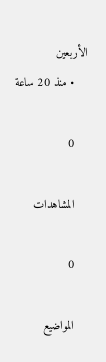الأربعين
    • منذ 20 ساعة

    0

    المشاهدات

    0

    المواضيع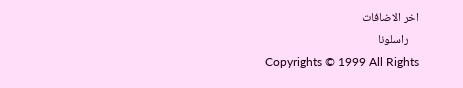اخر الاضافات
    راسلونا
    Copyrights © 1999 All Rights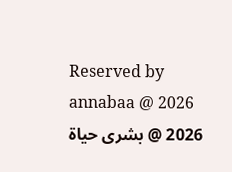Reserved by annabaa @ 2026
    2026 @ بشرى حياة